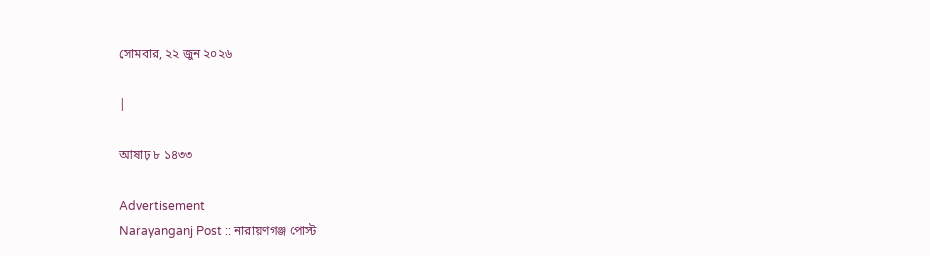সোমবার, ২২ জুন ২০২৬

|

আষাঢ় ৮ ১৪৩৩

Advertisement
Narayanganj Post :: নারায়ণগঞ্জ পোস্ট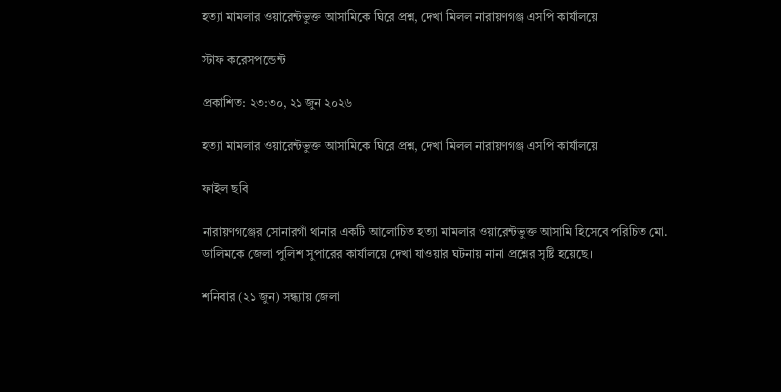হত্যা মামলার ওয়ারেন্টভুক্ত আসামিকে ঘিরে প্রশ্ন, দেখা মিলল নারায়ণগঞ্জ এসপি কার্যালয়ে

স্টাফ করেসপন্ডেন্ট

প্রকাশিত: ২৩:৩০, ২১ জুন ২০২৬

হত্যা মামলার ওয়ারেন্টভুক্ত আসামিকে ঘিরে প্রশ্ন, দেখা মিলল নারায়ণগঞ্জ এসপি কার্যালয়ে

ফাইল ছবি

নারায়ণগঞ্জের সোনারগাঁ থানার একটি আলোচিত হত্যা মামলার ওয়ারেন্টভুক্ত আসামি হিসেবে পরিচিত মো. ডালিমকে জেলা পুলিশ সুপারের কার্যালয়ে দেখা যাওয়ার ঘটনায় নানা প্রশ্নের সৃষ্টি হয়েছে।

শনিবার (২১ জুন) সন্ধ্যায় জেলা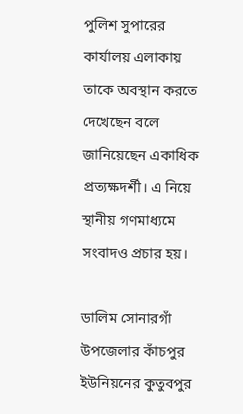পুলিশ সুপারের কার্যালয় এলাকায় তাকে অবস্থান করতে দেখেছেন বলে জানিয়েছেন একাধিক প্রত্যক্ষদর্শী। এ নিয়ে স্থানীয় গণমাধ্যমে সংবাদও প্রচার হয়।

ডালিম সোনারগাঁ উপজেলার কাঁচপুর ইউনিয়নের কুতুবপুর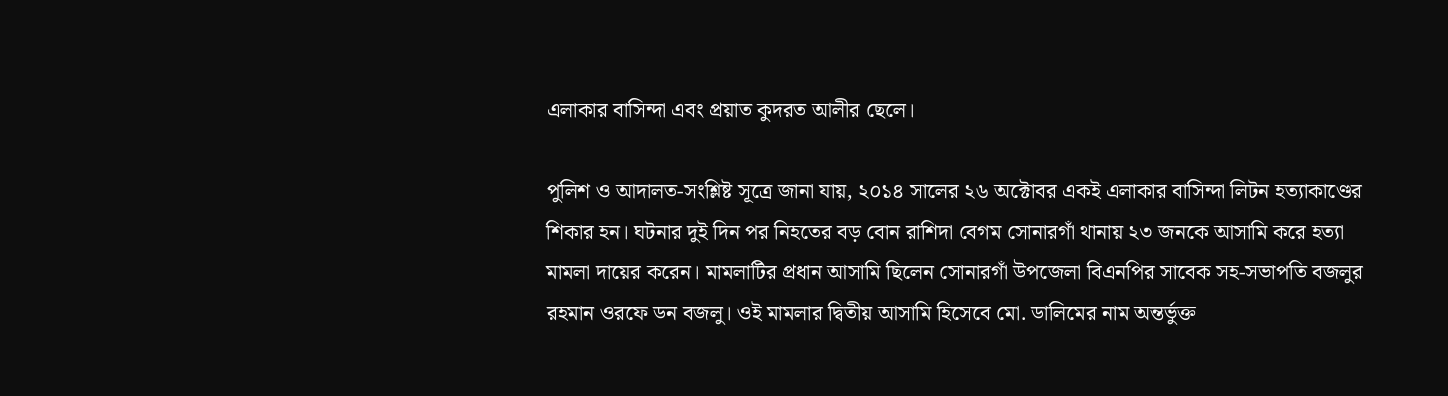এলাকার বাসিন্দা এবং প্রয়াত কুদরত আলীর ছেলে।

পুলিশ ও আদালত-সংশ্লিষ্ট সূত্রে জানা যায়, ২০১৪ সালের ২৬ অক্টোবর একই এলাকার বাসিন্দা লিটন হত্যাকাণ্ডের শিকার হন। ঘটনার দুই দিন পর নিহতের বড় বোন রাশিদা বেগম সোনারগাঁ থানায় ২৩ জনকে আসামি করে হত্যা মামলা দায়ের করেন। মামলাটির প্রধান আসামি ছিলেন সোনারগাঁ উপজেলা বিএনপির সাবেক সহ-সভাপতি বজলুর রহমান ওরফে ডন বজলু। ওই মামলার দ্বিতীয় আসামি হিসেবে মো. ডালিমের নাম অন্তর্ভুক্ত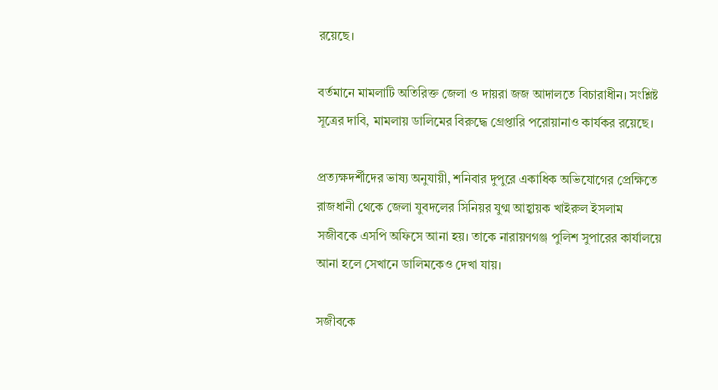রয়েছে।

বর্তমানে মামলাটি অতিরিক্ত জেলা ও দায়রা জজ আদালতে বিচারাধীন। সংশ্লিষ্ট সূত্রের দাবি, মামলায় ডালিমের বিরুদ্ধে গ্রেপ্তারি পরোয়ানাও কার্যকর রয়েছে।

প্রত্যক্ষদর্শীদের ভাষ্য অনুযায়ী, শনিবার দুপুরে একাধিক অভিযোগের প্রেক্ষিতে রাজধানী থেকে জেলা যুবদলের সিনিয়র যুগ্ম আহ্বায়ক খাইরুল ইসলাম সজীবকে এসপি অফিসে আনা হয়। তাকে নারায়ণগঞ্জ পুলিশ সুপারের কার্যালয়ে আনা হলে সেখানে ডালিমকেও দেখা যায়।

সজীবকে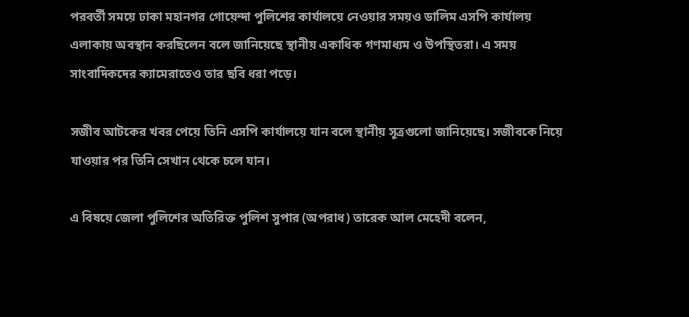পরবর্তী সময়ে ঢাকা মহানগর গোয়েন্দা পুলিশের কার্যালয়ে নেওয়ার সময়ও ডালিম এসপি কার্যালয় এলাকায় অবস্থান করছিলেন বলে জানিয়েছে স্থানীয় একাধিক গণমাধ্যম ও উপস্থিতরা। এ সময় সাংবাদিকদের ক্যামেরাতেও তার ছবি ধরা পড়ে।

সজীব আটকের খবর পেয়ে তিনি এসপি কার্যালয়ে যান বলে স্থানীয় সূত্রগুলো জানিয়েছে। সজীবকে নিয়ে যাওয়ার পর তিনি সেখান থেকে চলে যান।

এ বিষয়ে জেলা পুলিশের অতিরিক্ত পুলিশ সুপার (অপরাধ) তারেক আল মেহেদী বলেন,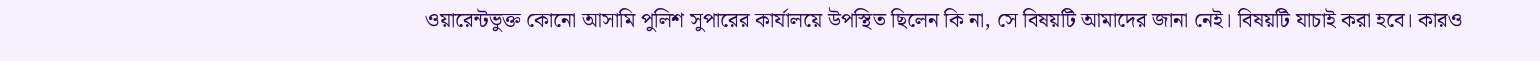ওয়ারেন্টভুক্ত কোনো আসামি পুলিশ সুপারের কার্যালয়ে উপস্থিত ছিলেন কি না, সে বিষয়টি আমাদের জানা নেই। বিষয়টি যাচাই করা হবে। কারও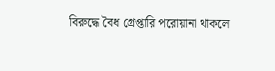বিরুদ্ধে বৈধ গ্রেপ্তারি পরোয়ানা থাকলে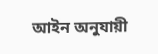আইন অনুযায়ী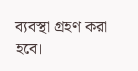ব্যবস্থা গ্রহণ করা হবে।